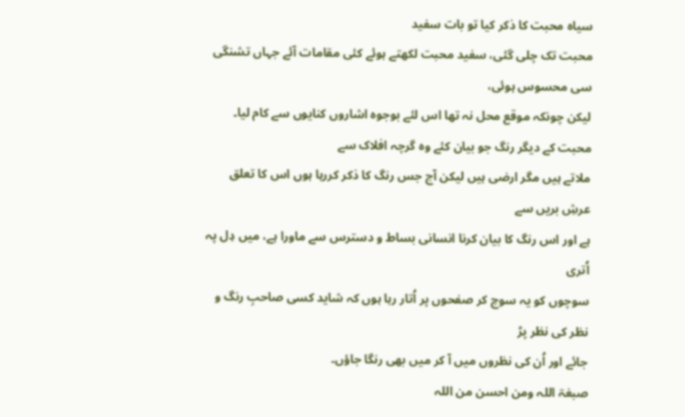سیاہ محبت کا ذکر کیا تو بات سفید
محبت تک چلی گئی، سفید محبت لکھتے ہوئے کئی مقامات آئے جہاں تشنگی سی محسوس ہوئی،
لیکن چونکہ موقع محل نہ تھا اس لئے بوجوہ اشاروں کنایوں سے کام لیا۔
محبت کے دیگر رنگ جو بیان کئے وہ گرچہ افلاک سے
ملاتے ہیں مگر ارضی ہیں لیکن آج جس رنگ کا ذکر کررہا ہوں اس کا تعلق عرشِ بریں سے
ہے اور اس رنگ کا بیان کرنا انسانی بساط و دسترس سے ماورا ہے، میں دِل پہ اُتری
سوچوں کو یہ سوچ کر صفحوں پر اُتار رہا ہوں کہ شاید کسی صاحبِ رنگ و نظر کی نظر پڑ
جائے اور اُن کی نظروں میں آ کر میں بھی رنگا جاؤں۔
صبغۃ اللہ ومن احسن من اللہ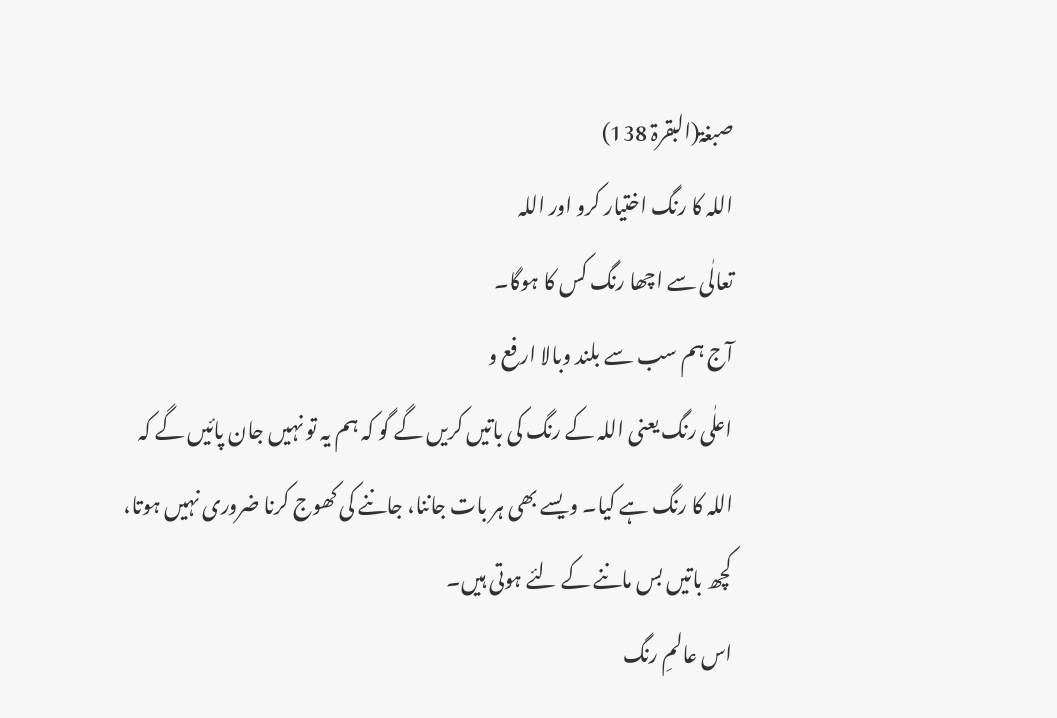صبغۃ(البقرۃ 138)
اللہ کا رنگ اختیار کرو اور اللہ
تعالٰی سے اچھا رنگ کس کا ہوگا۔
آج ہم سب سے بلند وبالا ارفع و
اعلٰی رنگ یعنی اللہ کے رنگ کی باتیں کریں گے گو کہ ہم یہ تو نہیں جان پائیں گے کہ
اللہ کا رنگ ہے کیا۔ ویسے بھی ہر بات جاننا، جاننے کی کھوج کرنا ضروری نہیں ہوتا،
کچھ باتیں بس ماننے کے لئے ہوتی ہیں۔
اس عالمِ رنگ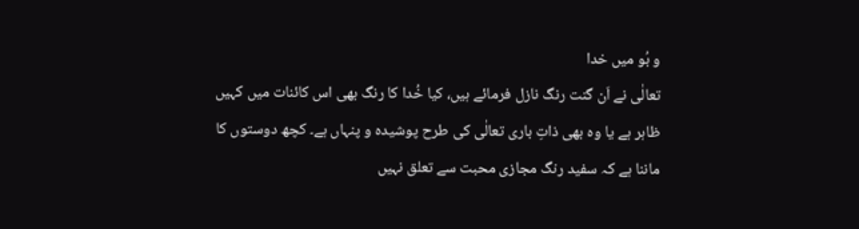و بُو میں خدا
تعالٰی نے اَن گنت رنگ نازل فرمائے ہیں، کیا خُدا کا رنگ بھی اس کائنات میں کہیں
ظاہر ہے یا وہ بھی ذاتِ باری تعالٰی کی طرح پوشیدہ و پنہاں ہے۔ کچھ دوستوں کا
ماننا ہے کہ سفید رنگ مجازی محبت سے تعلق نہیں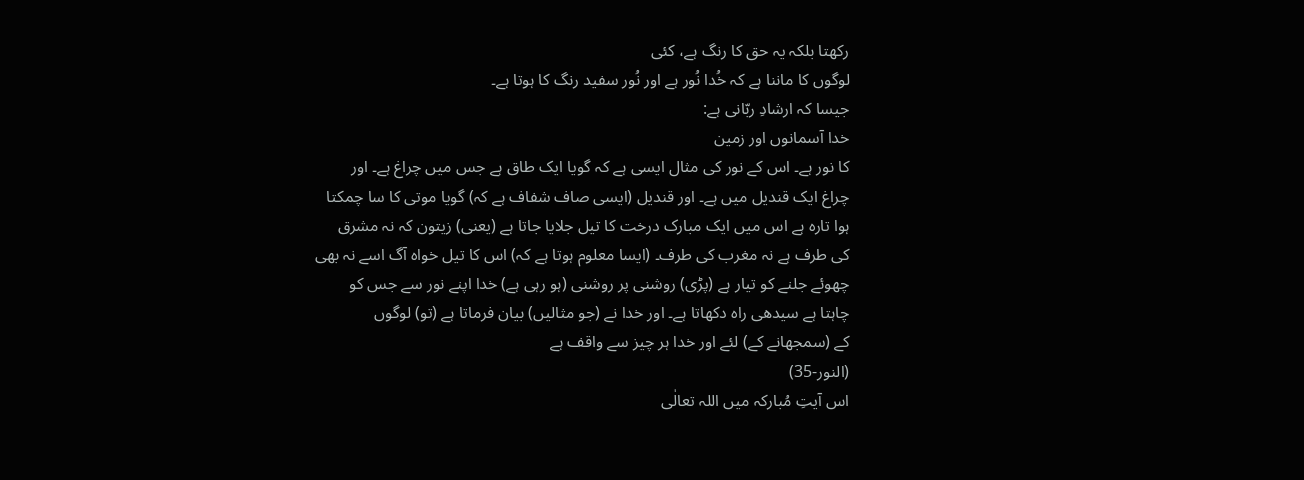رکھتا بلکہ یہ حق کا رنگ ہے، کئی
لوگوں کا ماننا ہے کہ خُدا نُور ہے اور نُور سفید رنگ کا ہوتا ہے۔
جیسا کہ ارشادِ ربّانی ہے:
خدا آسمانوں اور زمین
کا نور ہے۔ اس کے نور کی مثال ایسی ہے کہ گویا ایک طاق ہے جس میں چراغ ہے۔ اور
چراغ ایک قندیل میں ہے۔ اور قندیل (ایسی صاف شفاف ہے کہ) گویا موتی کا سا چمکتا
ہوا تارہ ہے اس میں ایک مبارک درخت کا تیل جلایا جاتا ہے (یعنی) زیتون کہ نہ مشرق
کی طرف ہے نہ مغرب کی طرف۔ (ایسا معلوم ہوتا ہے کہ) اس کا تیل خواہ آگ اسے نہ بھی
چھوئے جلنے کو تیار ہے (پڑی) روشنی پر روشنی (ہو رہی ہے) خدا اپنے نور سے جس کو
چاہتا ہے سیدھی راہ دکھاتا ہے۔ اور خدا نے (جو مثالیں) بیان فرماتا ہے (تو) لوگوں
کے (سمجھانے کے) لئے اور خدا ہر چیز سے واقف ہے
(النور-35)
اس آیتِ مُبارکہ میں اللہ تعالٰی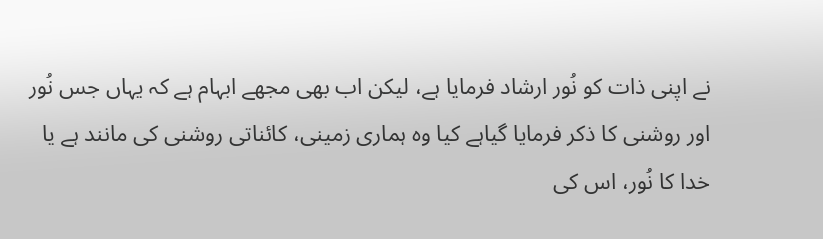نے اپنی ذات کو نُور ارشاد فرمایا ہے، لیکن اب بھی مجھے ابہام ہے کہ یہاں جس نُور
اور روشنی کا ذکر فرمایا گیاہے کیا وہ ہماری زمینی، کائناتی روشنی کی مانند ہے یا
خدا کا نُور، اس کی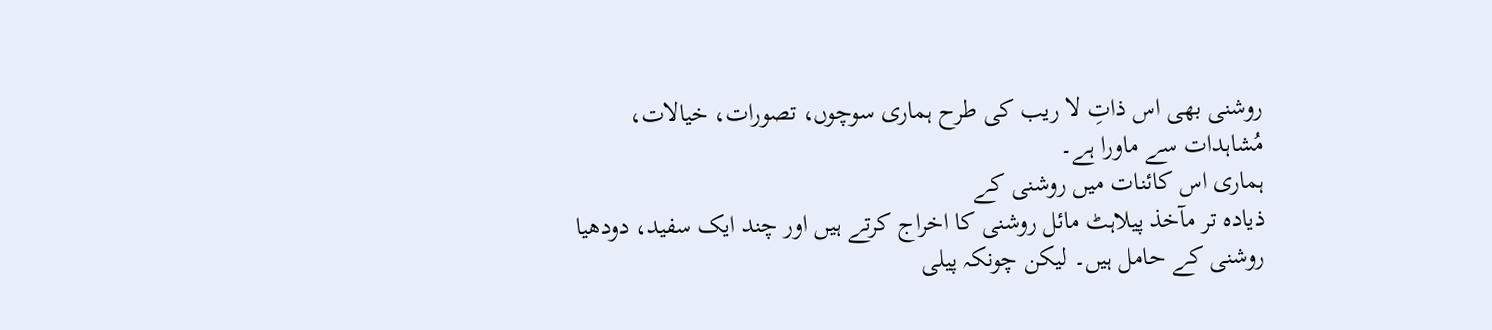روشنی بھی اس ذاتِ لا ریب کی طرح ہماری سوچوں، تصورات، خیالات،
مُشاہدات سے ماورا ہے۔
ہماری اس کائنات میں روشنی کے
ذیادہ تر مآخذ پیلاہٹ مائل روشنی کا اخراج کرتے ہیں اور چند ایک سفید، دودھیا
روشنی کے حامل ہیں۔ لیکن چونکہ پیلی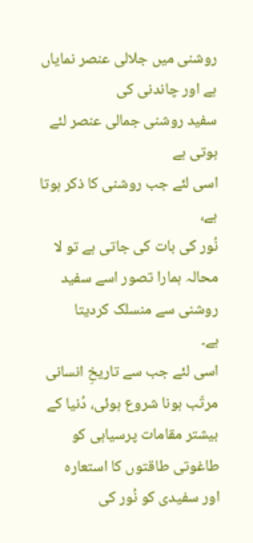روشنی میں جلالی عنصر نمایاں ہے اور چاندنی کی
سفید روشنی جمالی عنصر لئے ہوتی ہے
اسی لئے جب روشنی کا ذکر ہوتا ہے،
نُور کی بات کی جاتی ہے تو لا محالہ ہمارا تصور اسے سفید روشنی سے منسلک کردیتا
ہے۔
اسی لئے جب سے تاریخِ انسانی
مرتّب ہونا شروع ہوئی، دُنیا کے بیشتر مقامات پرسیاہی کو طاغوتی طاقتوں کا استعارہ
اور سفیدی کو نُور کی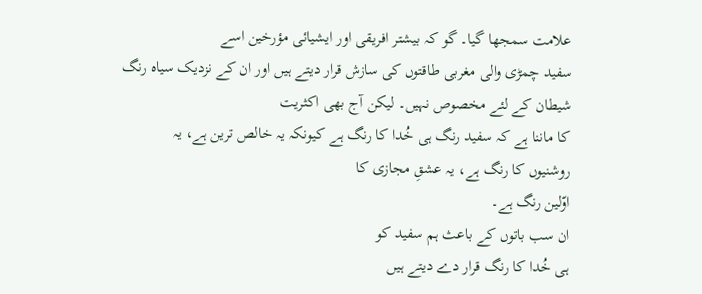علامت سمجھا گیا۔ گو کہ بیشتر افریقی اور ایشیائی مؤرخین اسے
سفید چمڑی والی مغربی طاقتوں کی سازش قرار دیتے ہیں اور ان کے نزدیک سیاہ رنگ
شیطان کے لئے مخصوص نہیں۔ لیکن آج بھی اکثریت
کا ماننا ہے کہ سفید رنگ ہی خُدا کا رنگ ہے کیونکہ یہ خالص ترین ہے، یہ
روشنیوں کا رنگ ہے، یہ عشقِ مجازی کا
اوّلین رنگ ہے۔
ان سب باتوں کے باعث ہم سفید کو
ہی خُدا کا رنگ قرار دے دیتے ہیں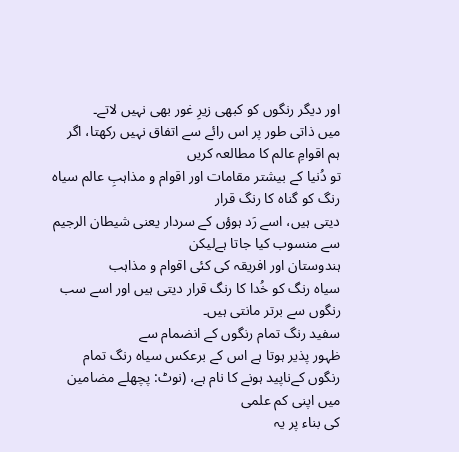اور دیگر رنگوں کو کبھی زیرِ غور بھی نہیں لاتے۔
میں ذاتی طور پر اس رائے سے اتفاق نہیں رکھتا، اگر ہم اقوامِ عالم کا مطالعہ کریں
تو دُنیا کے بیشتر مقامات اور اقوام و مذاہبِ عالم سیاہ رنگ کو گناہ کا رنگ قرار
دیتی ہیں، اسے رَد ہوؤں کے سردار یعنی شیطان الرجیم سے منسوب کیا جاتا ہےلیکن
ہندوستان اور افریقہ کی کئی اقوام و مذاہب
سیاہ رنگ کو خُدا کا رنگ قرار دیتی ہیں اور اسے سب رنگوں سے برتر مانتی ہیں۔
سفید رنگ تمام رنگوں کے انضمام سے
ظہور پذیر ہوتا ہے اس کے برعکس سیاہ رنگ تمام رنگوں کےناپید ہونے کا نام ہے، (نوٹ: پچھلے مضامین میں اپنی کم علمی
کی بناء پر یہ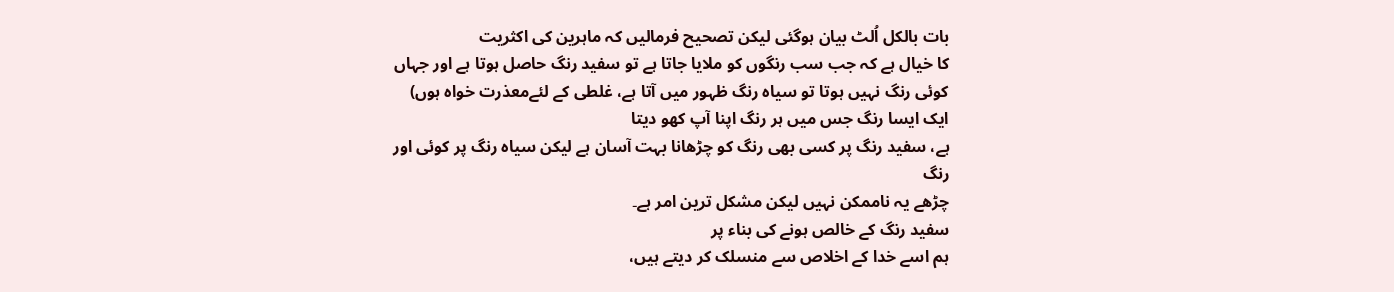بات بالکل اُلٹ بیان ہوگئی لیکن تصحیح فرمالیں کہ ماہرین کی اکثریت
کا خیال ہے کہ جب سب رنگوں کو ملایا جاتا ہے تو سفید رنگ حاصل ہوتا ہے اور جہاں
کوئی رنگ نہیں ہوتا تو سیاہ رنگ ظہور میں آتا ہے، غلطی کے لئےمعذرت خواہ ہوں)
ایک ایسا رنگ جس میں ہر رنگ اپنا آپ کھو دیتا
ہے، سفید رنگ پر کسی بھی رنگ کو چڑھانا بہت آسان ہے لیکن سیاہ رنگ پر کوئی اور رنگ
چڑھے یہ ناممکن نہیں لیکن مشکل ترین امر ہے۔
سفید رنگ کے خالص ہونے کی بناء پر
ہم اسے خدا کے اخلاص سے منسلک کر دیتے ہیں،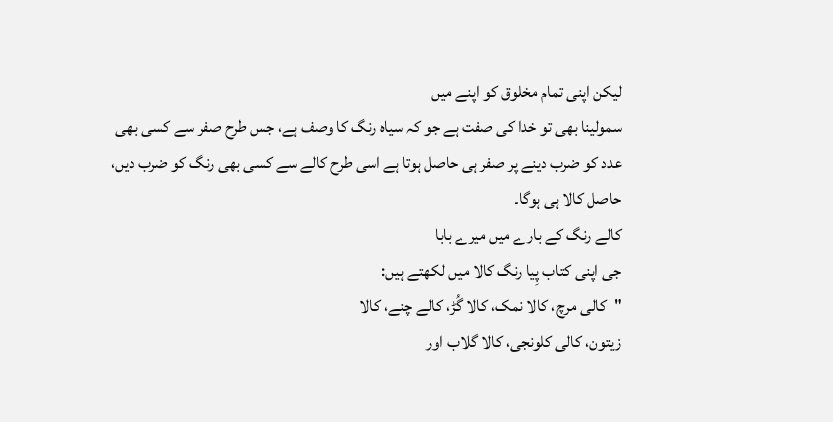لیکن اپنی تمام مخلوق کو اپنے میں
سمولینا بھی تو خدا کی صفت ہے جو کہ سیاہ رنگ کا وصف ہے، جس طرح صفر سے کسی بھی
عدد کو ضرب دینے پر صفر ہی حاصل ہوتا ہے اسی طرح کالے سے کسی بھی رنگ کو ضرب دیں،
حاصل کالا ہی ہوگا۔
کالے رنگ کے بارے میں میرے بابا
جی اپنی کتاب پِیا رنگ کالا میں لکھتے ہیں:
"کالی مرچ، کالا نمک، کالا گُڑ، کالے چنے، کالا
زیتون، کالی کلونجی، کالا گلاب اور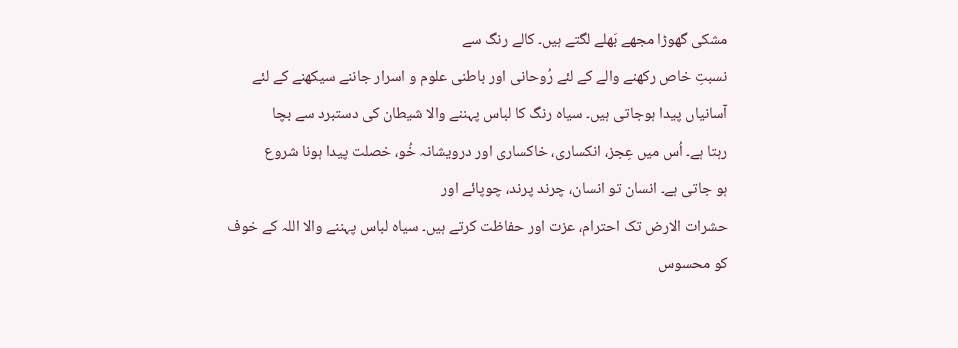مشکی گھوڑا مجھے بَھلے لگتے ہیں۔ کالے رنگ سے
نسبتِ خاص رکھنے والے کے لئے رُوحانی اور باطنی علوم و اسرار جاننے سیکھنے کے لئے
آسانیاں پیدا ہوجاتی ہیں۔ سیاہ رنگ کا لباس پہننے والا شیطان کی دستبرد سے بچا
رہتا ہے۔ اُس میں عِجز، انکساری، خاکساری اور درویشانہ خُو، خصلت پیدا ہونا شروع
ہو جاتی ہے۔ انسان تو انسان، چرند پرند، چوپائے اور
حشرات الارض تک احترام، عزت اور حفاظت کرتے ہیں۔ سیاہ لباس پہننے والا اللہ کے خوف
کو محسوس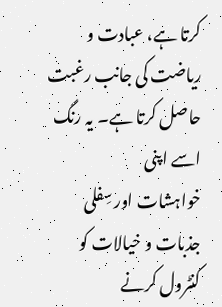کرتا ہے، عبادت و ریاضت کی جانب رغبت حاصل کرتا ہے۔ یہ رنگ اسے اپنی
خواہشات اور سِفلی جذبات و خیالات کو کنٹرول کرنے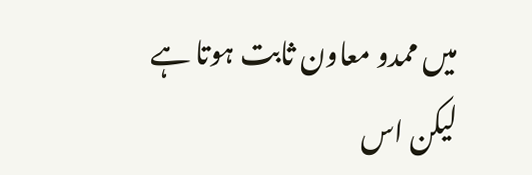میں ممدو معاون ثابت ہوتا ہے
لیکن اس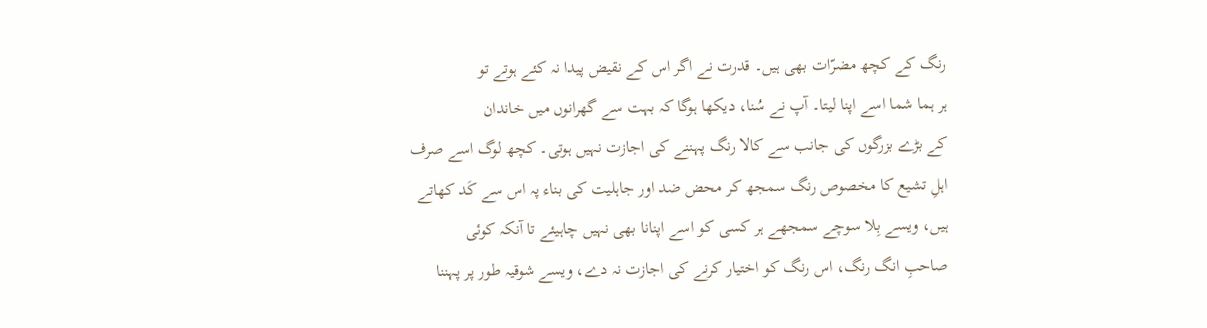رنگ کے کچھ مضرّات بھی ہیں۔ قدرت نے اگر اس کے نقیض پیدا نہ کئے ہوتے تو
ہر ہما شما اسے اپنا لیتا۔ آپ نے سُنا، دیکھا ہوگا کہ بہت سے گھرانوں میں خاندان
کے بڑے بزرگوں کی جانب سے کالا رنگ پہننے کی اجازت نہیں ہوتی۔ کچھ لوگ اسے صرف
اہلِ تشیع کا مخصوص رنگ سمجھ کر محض ضد اور جاہلیت کی بناء پہ اس سے کَد کھاتے
ہیں، ویسے بِلا سوچے سمجھے ہر کسی کو اسے اپنانا بھی نہیں چاہیئے تا آنکہ کوئی
صاحبِ انگ رنگ، اس رنگ کو اختیار کرنے کی اجازت نہ دے، ویسے شوقیہ طور پر پہننا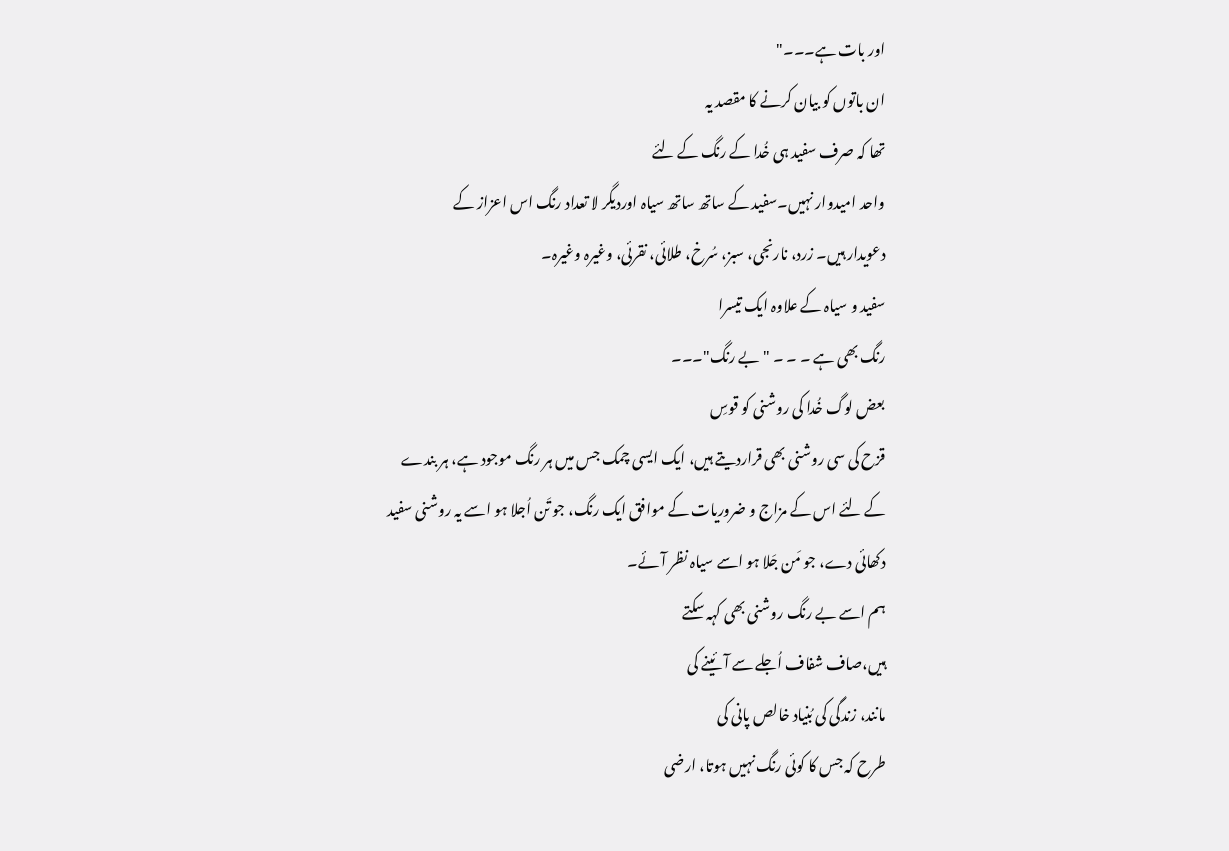اور بات ہے۔۔۔"
ان باتوں کو بیان کرنے کا مقصد یہ
تھا کہ صرف سفید ہی خُدا کے رنگ کے لئے
واحد امیدوار نہیں۔سفید کے ساتھ ساتھ سیاہ اوردیگر لا تعداد رنگ اس اعزاز کے
دعویدار ہیں۔ زرد، نارنجی، سبز، سُرخ، طلائی، نقرئی، وغیرہ وغیرہ۔
سفید و سیاہ کے علاوہ ایک تیسرا
رنگ بھی ہے ۔ ۔ ۔ "بے رنگ"۔۔۔
بعض لوگ خُدا کی روشنی کو قوسِ
قزح کی سی روشنی بھی قراردیتے ہیں، ایک ایسی چمک جس میں ہر رنگ موجود ہے، ہر بندے
کے لئے اس کے مزاج و ضروریات کے موافق ایک رنگ، جو تَن اُجلا ہو اسے یہ روشنی سفید
دکھائی دے، جو مَن جَلا ہو اسے سیاہ نظر آئے۔
ہم اسے بے رنگ روشنی بھی کہہ سکتے
ہیں،صاف شفاف اُجلے سے آئینے کی
مانند، زندگی کی بُنیاد خالص پانی کی
طرح کہ جس کا کوئی رنگ نہیں ہوتا، ارضی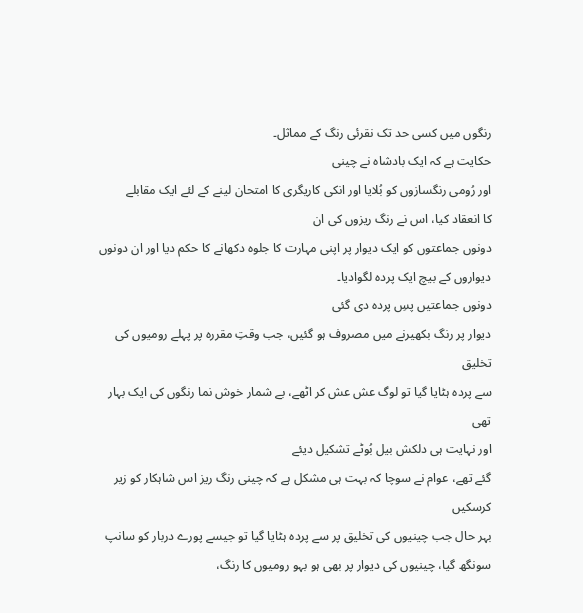رنگوں میں کسی حد تک نقرئی رنگ کے مماثل۔
حکایت ہے کہ ایک بادشاہ نے چینی
اور رُومی رنگسازوں کو بُلایا اور انکی کاریگری کا امتحان لینے کے لئے ایک مقابلے
کا انعقاد کیا، اس نے رنگ ریزوں کی ان
دونوں جماعتوں کو ایک دیوار پر اپنی مہارت کا جلوہ دکھانے کا حکم دیا اور ان دونوں
دیواروں کے بیچ ایک پردہ لگوادیا۔
دونوں جماعتیں پسِ پردہ دی گئی
دیوار پر رنگ بکھیرنے میں مصروف ہو گئیں، جب وقتِ مقررہ پر پہلے رومیوں کی تخلیق
سے پردہ ہٹایا گیا تو لوگ عش عش کر اٹھے، بے شمار خوش نما رنگوں کی ایک بہار تھی
اور نہایت ہی دلکش بیل بُوٹے تشکیل دیئے
گئے تھے، عوام نے سوچا کہ بہت ہی مشکل ہے کہ چینی رنگ ریز اس شاہکار کو زیر کرسکیں
بہر حال جب چینیوں کی تخلیق پر سے پردہ ہٹایا گیا تو جیسے پورے دربار کو سانپ
سونگھ گیا، چینیوں کی دیوار پر بھی ہو بہو رومیوں کا رنگ،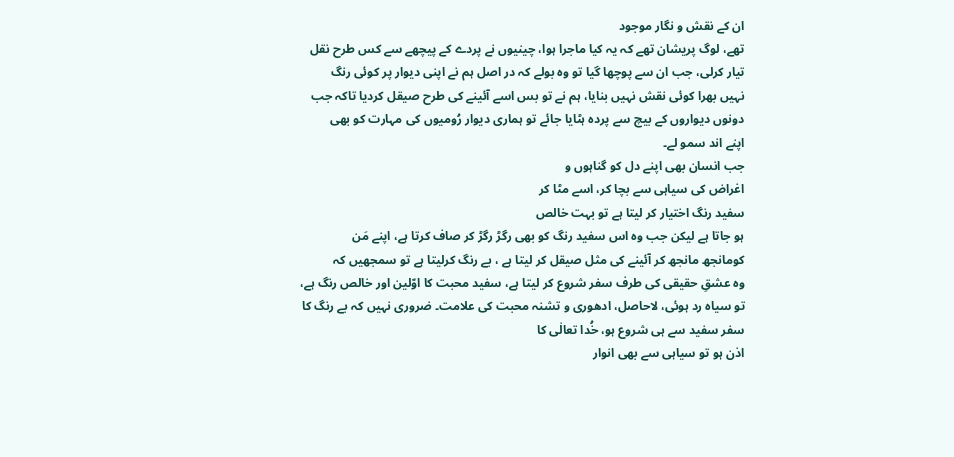ان کے نقش و نگار موجود
تھے، لوگ پریشان تھے کہ یہ کیا ماجرا ہوا، چینیوں نے پردے کے پیچھے سے کس طرح نقل
تیار کرلی، جب ان سے پوچھا گیا تو وہ بولے کہ در اصل ہم نے اپنی دیوار پر کوئی رنگ
نہیں بھرا کوئی نقش نہیں بنایا، ہم نے تو بس اسے آئینے کی طرح صیقل کردیا تاکہ جب
دونوں دیواروں کے بیچ سے پردہ ہٹایا جائے تو ہماری دیوار رُومیوں کی مہارت کو بھی
اپنے اند سمو لے۔
جب انسان بھی اپنے دل کو گناہوں و
اغراض کی سیاہی سے بچا کر، اسے مٹا کر
سفید رنگ اختیار کر لیتا ہے تو بہت خالص
ہو جاتا ہے لیکن جب وہ اس سفید رنگ کو بھی رگڑ رگڑ کر صاف کرتا ہے، اپنے مَن
کومانجھ مانجھ کر آئینے کی مثل صیقل کر لیتا ہے ، بے رنگ کرلیتا ہے تو سمجھیں کہ
وہ عشقِ حقیقی کی طرف سفر شروع کر لیتا ہے، سفید محبت کا اوّلین اور خالص رنگ ہے،
تو سیاہ رد ہوئی، لاحاصل، ادھوری و تشنہ محبت کی علامت۔ ضروری نہیں کہ بے رنگ کا
سفر سفید سے ہی شروع ہو، خُدا تعالٰی کا
اذن ہو تو سیاہی سے بھی انوار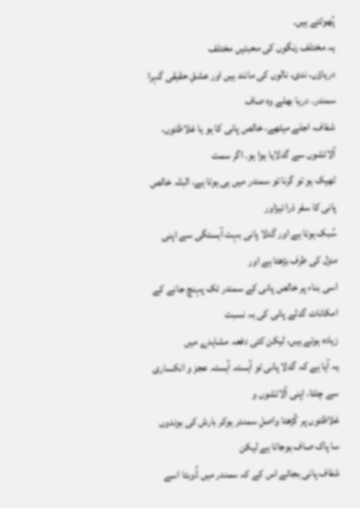پُھوٹتے ہیں۔
یہ مختلف رنگوں کی محبتیں مختلف
دریاؤں، ندی، نالوں کی مانند ہیں اور عشقِ حقیقی گہرا سمندر۔ دریا بھلے وہ صاف
شفاف، اجلے میٹھے، خالص پانی کا ہو یا غلاظتوں، آلائشوں سے گدلایا ہوا ہو۔ اگر سمت
ٹھیک ہو تو گرنا تو سمندر میں ہی ہوتا ہے، البتّہ خالص پانی کا سفر ذرا تیزاور
سُبک ہوتا ہے اور گدلا پانی بہت آہستگی سے اپنی منزل کی طرف بڑھتا ہے اور
اسی بناء پر خالص پانی کے سمندر تک پہنچ جانے کے امکانات گدلے پانی کی بہ نسبت
زیادہ ہوتے ہیں، لیکن کئی دفعہ مشاہدے میں
یہ آیا ہے کہ گدلا پانی تو آہستہ آہستہ عجز و انکساری سے چلتا، اپنی آلائشوں و
غلاظتوں پر کُڑھتا واصلِ سمندر ہوکر بارش کی بوندوں سا پاک صاف ہوجاتا ہے لیکن
شفاف پانی بجائے اس کے کہ سمندر میں ڈُوبتا اسے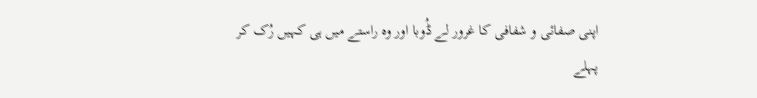اپنی صفائی و شفافی کا غرور لے ڈُوبا اور وہ راستے میں ہی کہیں رُک کر پہلے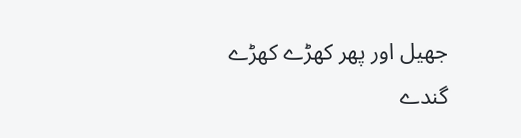جھیل اور پھر کھڑے کھڑے گندے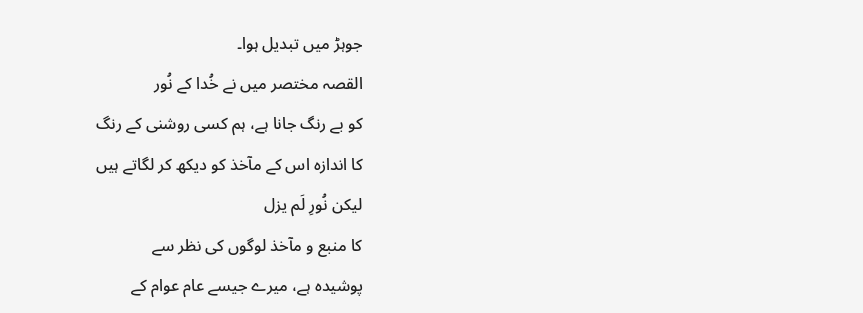جوہڑ میں تبدیل ہوا۔
القصہ مختصر میں نے خُدا کے نُور
کو بے رنگ جانا ہے، ہم کسی روشنی کے رنگ
کا اندازہ اس کے مآخذ کو دیکھ کر لگاتے ہیں
لیکن نُورِ لَم یزل
کا منبع و مآخذ لوگوں کی نظر سے
پوشیدہ ہے، میرے جیسے عام عوام کے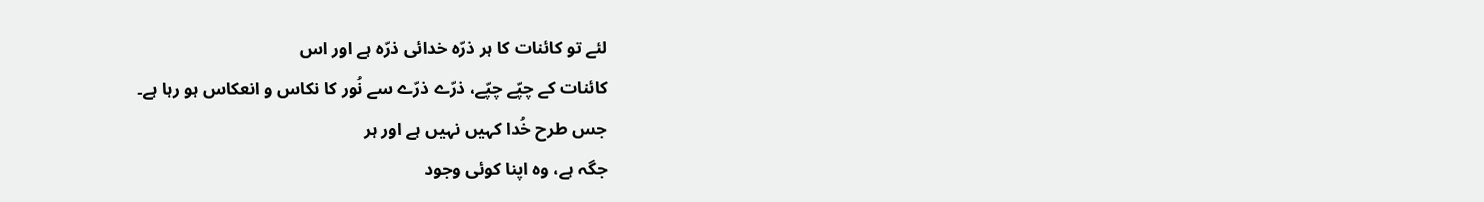لئے تو کائنات کا ہر ذرّہ خدائی ذرّہ ہے اور اس
کائنات کے چپّے چپّے، ذرّے ذرّے سے نُور کا نکاس و انعکاس ہو رہا ہے۔
جس طرح خُدا کہیں نہیں ہے اور ہر
جگہ ہے، وہ اپنا کوئی وجود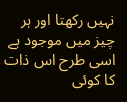نہیں رکھتا اور ہر چیز میں موجود ہے
اسی طرح اس ذات کا کوئی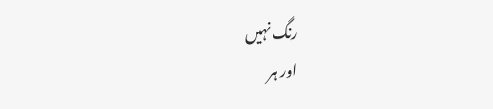رنگ نہیں
اور ہر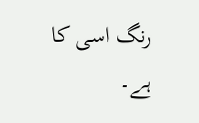رنگ اسی کا ہے۔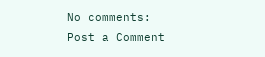No comments:
Post a Comment